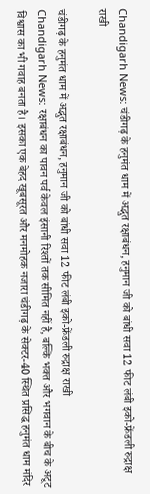Chandigarh News: चंडीगढ़ के हनुमंत धाम में अद्भुत रक्षाबंधन, हनुमान जी को बांधी सवा 12 फीट लंबी इको-फ्रेंडली रुद्राक्ष राखी

चंडीगढ़ के हनुमंत धाम में अद्भुत रक्षाबंधन, हनुमान जी को बांधी सवा 12 फीट लंबी इको-फ्रेंडली रुद्राक्ष राखी
Chandigarh News: रक्षाबंधन का पावन पर्व केवल इंसानी रिश्तों तक सीमित नहीं है, बल्कि भक्त और भगवान के बीच के अटूट विश्वास का भी गवाह बनता है। इसका एक बेहद खूबसूरत और मनमोहक नजारा चंडीगढ़ के सेक्टर-40 स्थित प्रसिद्ध हनुमंत धाम मंदिर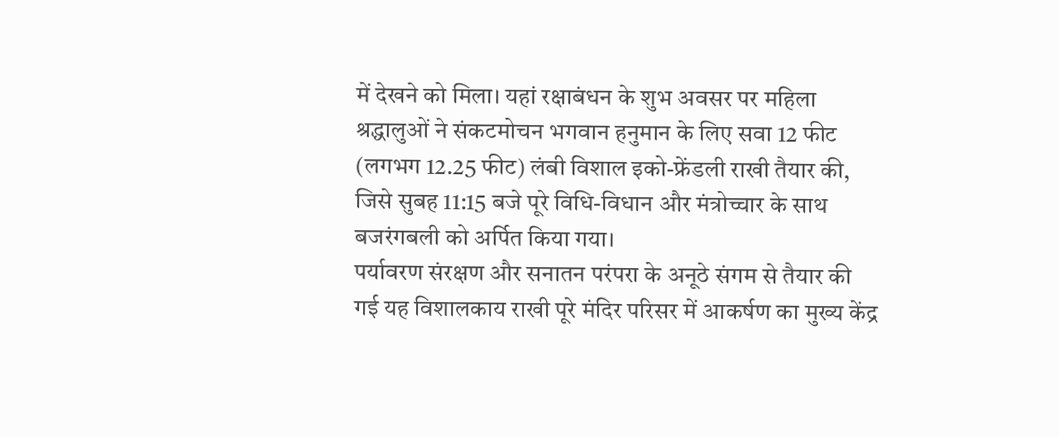में देखने को मिला। यहां रक्षाबंधन के शुभ अवसर पर महिला श्रद्धालुओं ने संकटमोचन भगवान हनुमान के लिए सवा 12 फीट (लगभग 12.25 फीट) लंबी विशाल इको-फ्रेंडली राखी तैयार की, जिसे सुबह 11:15 बजे पूरे विधि-विधान और मंत्रोच्चार के साथ बजरंगबली को अर्पित किया गया।
पर्यावरण संरक्षण और सनातन परंपरा के अनूठे संगम से तैयार की गई यह विशालकाय राखी पूरे मंदिर परिसर में आकर्षण का मुख्य केंद्र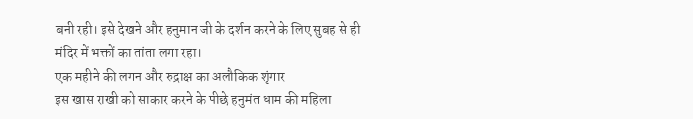बनी रही। इसे देखने और हनुमान जी के दर्शन करने के लिए सुबह से ही मंदिर में भक्तों का तांता लगा रहा।
एक महीने की लगन और रुद्राक्ष का अलौकिक शृंगार
इस खास राखी को साकार करने के पीछे हनुमंत धाम की महिला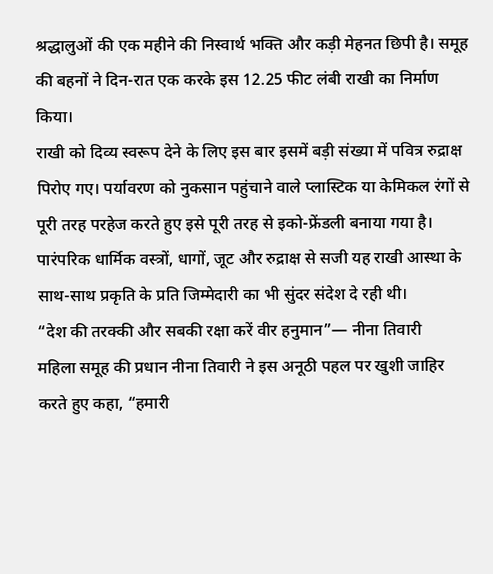श्रद्धालुओं की एक महीने की निस्वार्थ भक्ति और कड़ी मेहनत छिपी है। समूह की बहनों ने दिन-रात एक करके इस 12.25 फीट लंबी राखी का निर्माण किया।
राखी को दिव्य स्वरूप देने के लिए इस बार इसमें बड़ी संख्या में पवित्र रुद्राक्ष पिरोए गए। पर्यावरण को नुकसान पहुंचाने वाले प्लास्टिक या केमिकल रंगों से पूरी तरह परहेज करते हुए इसे पूरी तरह से इको-फ्रेंडली बनाया गया है। पारंपरिक धार्मिक वस्त्रों, धागों, जूट और रुद्राक्ष से सजी यह राखी आस्था के साथ-साथ प्रकृति के प्रति जिम्मेदारी का भी सुंदर संदेश दे रही थी।
“देश की तरक्की और सबकी रक्षा करें वीर हनुमान”— नीना तिवारी
महिला समूह की प्रधान नीना तिवारी ने इस अनूठी पहल पर खुशी जाहिर करते हुए कहा, “हमारी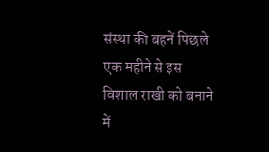संस्था की बहनें पिछले एक महीने से इस विशाल राखी को बनाने में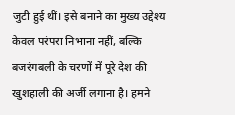जुटी हुई थीं। इसे बनाने का मुख्य उद्देश्य केवल परंपरा निभाना नहीं, बल्कि बजरंगबली के चरणों में पूरे देश की खुशहाली की अर्जी लगाना है। हमने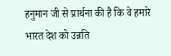हनुमान जी से प्रार्थना की है कि वे हमारे भारत देश को उन्नति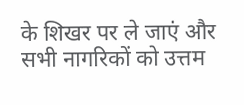के शिखर पर ले जाएं और सभी नागरिकों को उत्तम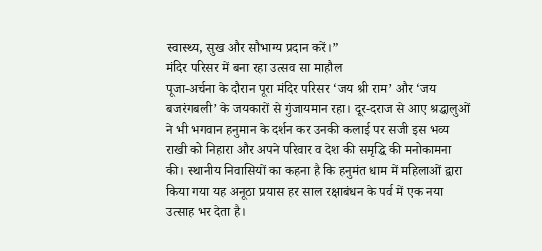स्वास्थ्य, सुख और सौभाग्य प्रदान करें।”
मंदिर परिसर में बना रहा उत्सव सा माहौल
पूजा-अर्चना के दौरान पूरा मंदिर परिसर ‘जय श्री राम’ और ‘जय बजरंगबली’ के जयकारों से गुंजायमान रहा। दूर-दराज से आए श्रद्धालुओं ने भी भगवान हनुमान के दर्शन कर उनकी कलाई पर सजी इस भव्य राखी को निहारा और अपने परिवार व देश की समृद्धि की मनोकामना की। स्थानीय निवासियों का कहना है कि हनुमंत धाम में महिलाओं द्वारा किया गया यह अनूठा प्रयास हर साल रक्षाबंधन के पर्व में एक नया उत्साह भर देता है।